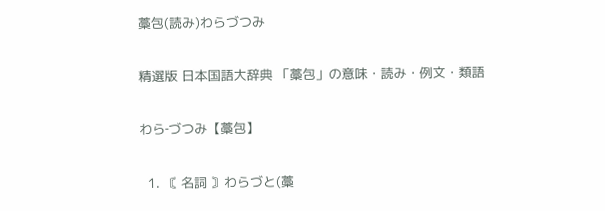藁包(読み)わらづつみ

精選版 日本国語大辞典 「藁包」の意味・読み・例文・類語

わら‐づつみ【藁包】

  1. 〘 名詞 〙わらづと(藁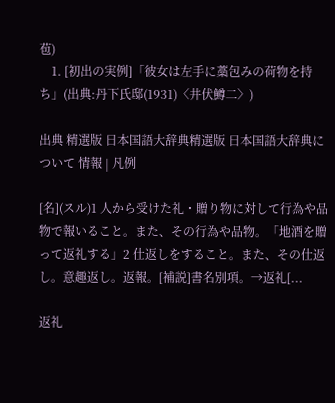苞)
    1. [初出の実例]「彼女は左手に藁包みの荷物を持ち」(出典:丹下氏邸(1931)〈井伏鱒二〉)

出典 精選版 日本国語大辞典精選版 日本国語大辞典について 情報 | 凡例

[名](スル)1 人から受けた礼・贈り物に対して行為や品物で報いること。また、その行為や品物。「地酒を贈って返礼する」2 仕返しをすること。また、その仕返し。意趣返し。返報。[補説]書名別項。→返礼[...

返礼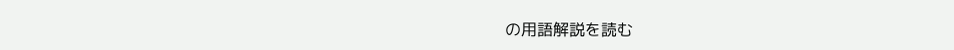の用語解説を読む